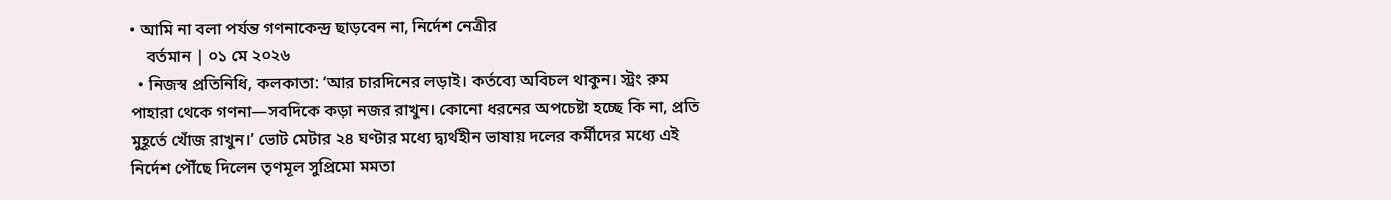• আমি না বলা পর্যন্ত গণনাকেন্দ্র ছাড়বেন না, নির্দেশ নেত্রীর
    বর্তমান | ০১ মে ২০২৬
  • নিজস্ব প্রতিনিধি, কলকাতা: ‘আর চারদিনের লড়াই। কর্তব্যে অবিচল থাকুন। স্ট্রং রুম পাহারা থেকে গণনা—সবদিকে কড়া নজর রাখুন। কোনো ধরনের অপচেষ্টা হচ্ছে কি না, প্রতি মুহূর্তে খোঁজ রাখুন।’ ভোট মেটার ২৪ ঘণ্টার মধ্যে দ্ব্যর্থহীন ভাষায় দলের কর্মীদের মধ্যে এই নির্দেশ পৌঁছে দিলেন তৃণমূল সুপ্রিমো মমতা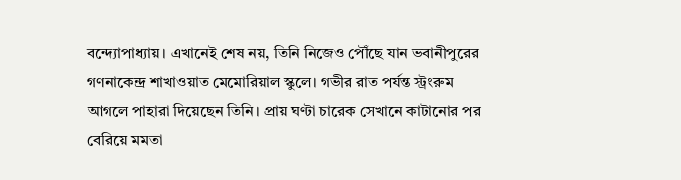বন্দ্যোপাধ্যায়। এখানেই শেষ নয়, তিনি নিজেও পৌঁছে যান ভবানীপুরের গণনাকেন্দ্র শাখাওয়াত মেমোরিয়াল স্কুলে। গভীর রাত পর্যন্ত স্ট্রংরুম আগলে পাহারা দিয়েছেন তিনি। প্রায় ঘণ্টা চারেক সেখানে কাটানোর পর বেরিয়ে মমতা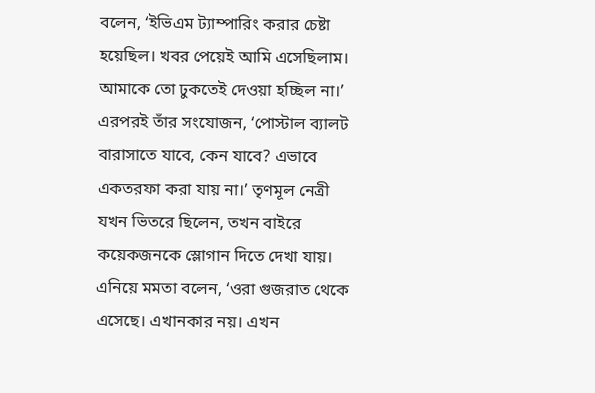বলেন, ‘ইভিএম ট্যাম্পারিং করার চেষ্টা হয়েছিল। খবর পেয়েই আমি এসেছিলাম। আমাকে তো ঢুকতেই দেওয়া হচ্ছিল না।’ এরপরই তাঁর সংযোজন, ‘পোস্টাল ব্যালট বারাসাতে যাবে, কেন যাবে? এভাবে একতরফা করা যায় না।’ তৃণমূল নেত্রী যখন ভিতরে ছিলেন, তখন বাইরে কয়েকজনকে স্লোগান দিতে দেখা যায়। এনিয়ে মমতা বলেন, ‘ওরা গুজরাত থেকে এসেছে। এখানকার নয়। এখন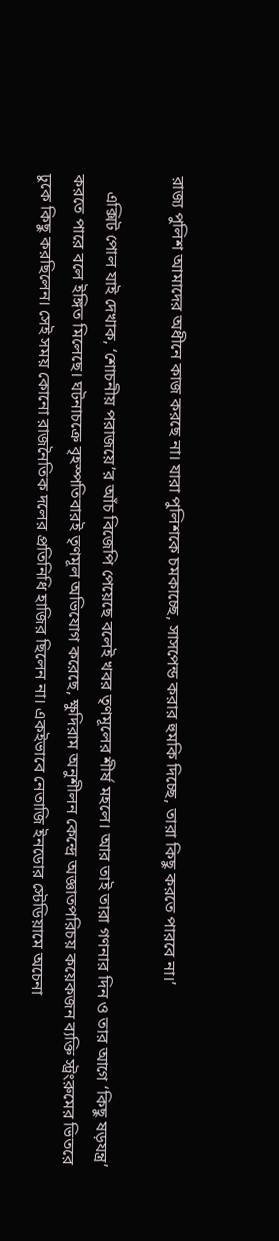রাজ্য পুলিশ আমাদের অধীনে কাজ করছে না। যারা পুলিশকে চমকাচ্ছে, সাসপেন্ড করার হুমকি দিচ্ছে, তারা কিছু করতে পারবে না।’

    এক্সিট পোল যাই দেখাক, ‘শোচনীয় পরাজয়ে’র আঁচ বিজেপি পেয়েছে বলেই খবর তৃণমূলের শীর্ষ মহলে। আর তাই তারা গণনার দিন ও তার আগে ‘কিছু ষড়যন্ত্র’ করতে পারে বলে ইঙ্গিত মিলেছে। ঘটনাচক্রে বৃহস্পতিবারই তৃণমূল অভিযোগ করেছে, ক্ষুদিরাম অনুশীলন কেন্দ্রে অজ্ঞাতপরিচয় কয়েকজন ব্যক্তি স্ট্রংরুমের ভিতরে ঢুকে কিছু করছিলেন। সেই সময় কোনো রাজনৈতিক দলের প্রতিনিধি হাজির ছিলেন না। একইভাবে নেতাজি ইনডোর স্টেডিয়ামে অচেনা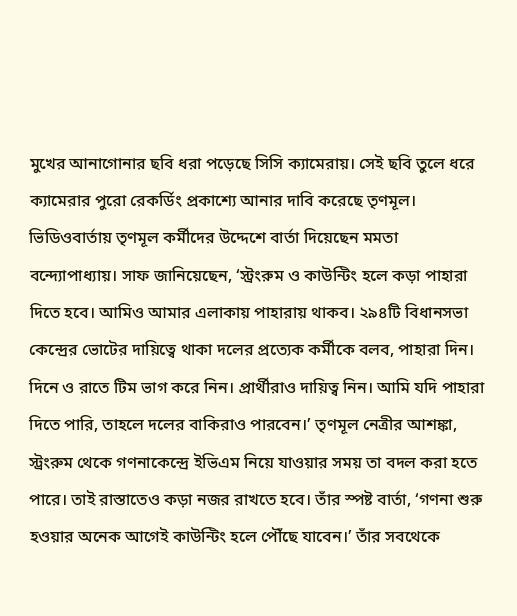মুখের আনাগোনার ছবি ধরা পড়েছে সিসি ক্যামেরায়। সেই ছবি তুলে ধরে ক্যামেরার পুরো রেকর্ডিং প্রকাশ্যে আনার দাবি করেছে তৃণমূল। ভিডিওবার্তায় তৃণমূল কর্মীদের উদ্দেশে বার্তা দিয়েছেন মমতা বন্দ্যোপাধ্যায়। সাফ জানিয়েছেন, ‘স্ট্রংরুম ও কাউন্টিং হলে কড়া পাহারা দিতে হবে। আমিও আমার এলাকায় পাহারায় থাকব। ২৯৪টি বিধানসভা কেন্দ্রের ভোটের দায়িত্বে থাকা দলের প্রত্যেক কর্মীকে বলব, পাহারা দিন। দিনে ও রাতে টিম ভাগ করে নিন। প্রার্থীরাও দায়িত্ব নিন। আমি যদি পাহারা দিতে পারি, তাহলে দলের বাকিরাও পারবেন।’ তৃণমূল নেত্রীর আশঙ্কা, স্ট্রংরুম থেকে গণনাকেন্দ্রে ইভিএম নিয়ে যাওয়ার সময় তা বদল করা হতে পারে। তাই রাস্তাতেও কড়া নজর রাখতে হবে। তাঁর স্পষ্ট বার্তা, ‘গণনা শুরু হওয়ার অনেক আগেই কাউন্টিং হলে পৌঁছে যাবেন।’ তাঁর সবথেকে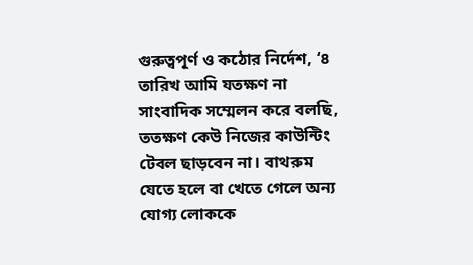গুরুত্বপূর্ণ ও কঠোর নির্দেশ, ‘৪ তারিখ আমি যতক্ষণ না সাংবাদিক সম্মেলন করে বলছি, ততক্ষণ কেউ নিজের কাউন্টিং টেবল ছাড়বেন না। বাথরুম যেতে হলে বা খেতে গেলে অন্য যোগ্য লোককে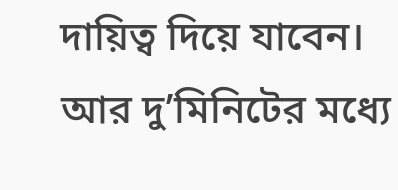দায়িত্ব দিয়ে যাবেন। আর দু’মিনিটের মধ্যে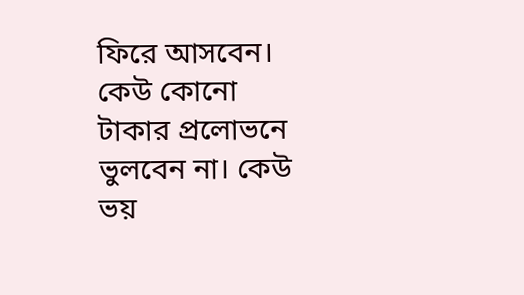ফিরে আসবেন। কেউ কোনো টাকার প্রলোভনে ভুলবেন না। কেউ ভয়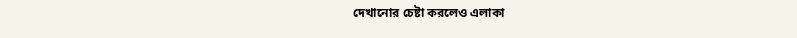দেখানোর চেষ্টা করলেও এলাকা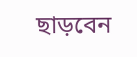ছাড়বেন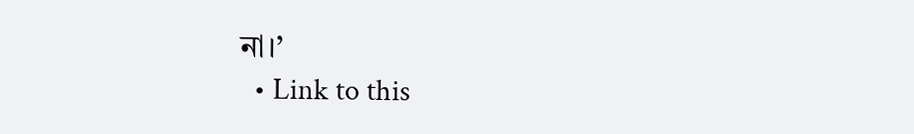না।’
  • Link to this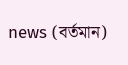news (বর্তমান)